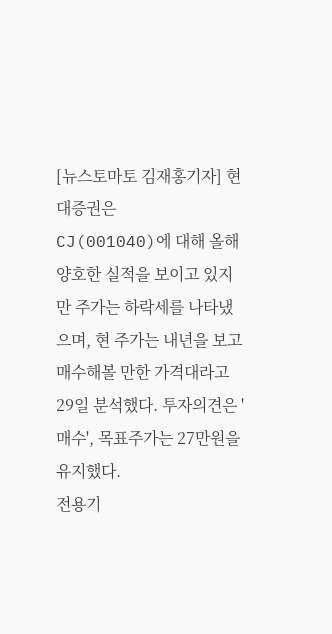[뉴스토마토 김재홍기자] 현대증권은
CJ(001040)에 대해 올해 양호한 실적을 보이고 있지만 주가는 하락세를 나타냈으며, 현 주가는 내년을 보고 매수해볼 만한 가격대라고 29일 분석했다. 투자의견은 '매수', 목표주가는 27만원을 유지했다.
전용기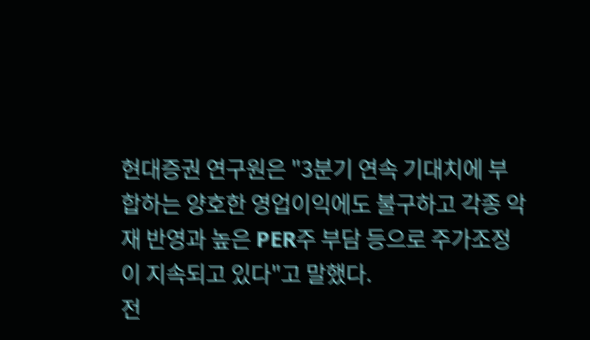현대증권 연구원은 "3분기 연속 기대치에 부합하는 양호한 영업이익에도 불구하고 각종 악재 반영과 높은 PER주 부담 등으로 주가조정이 지속되고 있다"고 말했다.
전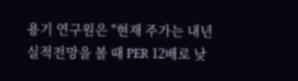용기 연구원은 "현재 주가는 내년 실적전망을 볼 때 PER 12배로 낮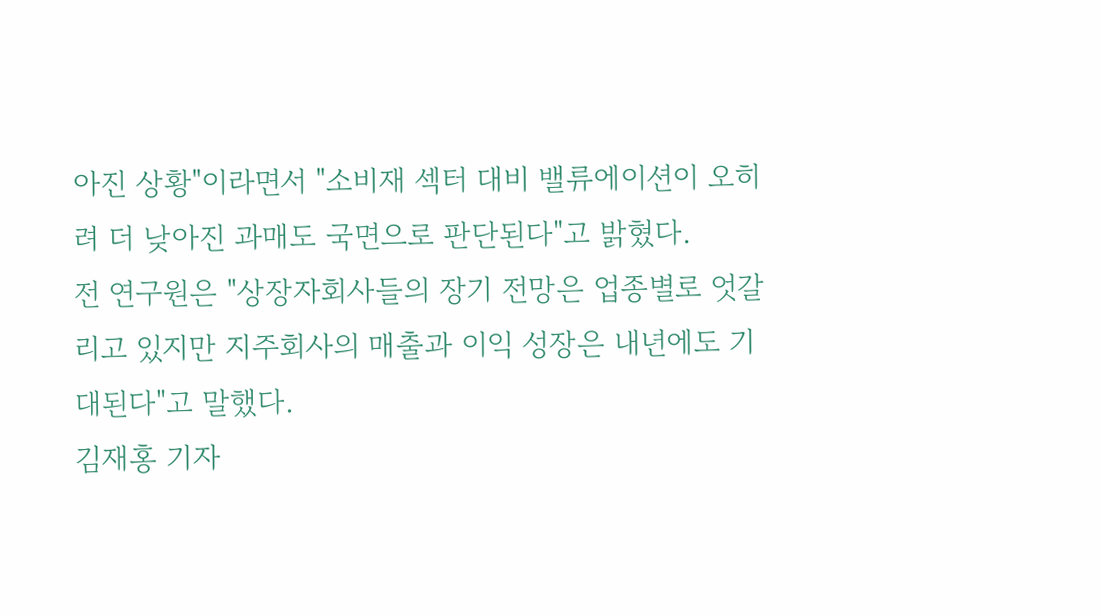아진 상황"이라면서 "소비재 섹터 대비 밸류에이션이 오히려 더 낮아진 과매도 국면으로 판단된다"고 밝혔다.
전 연구원은 "상장자회사들의 장기 전망은 업종별로 엇갈리고 있지만 지주회사의 매출과 이익 성장은 내년에도 기대된다"고 말했다.
김재홍 기자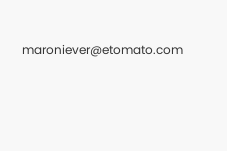maroniever@etomato.com